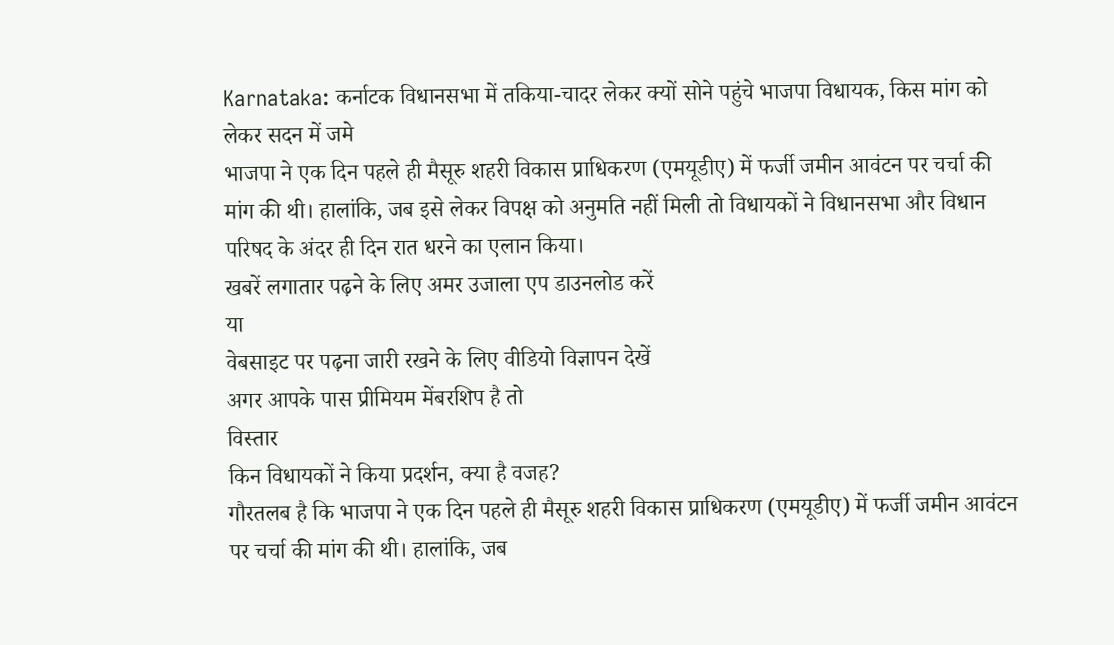Karnataka: कर्नाटक विधानसभा में तकिया-चादर लेकर क्यों सोने पहुंचे भाजपा विधायक, किस मांग को लेकर सदन में जमे
भाजपा ने एक दिन पहले ही मैसूरु शहरी विकास प्राधिकरण (एमयूडीए) में फर्जी जमीन आवंटन पर चर्चा की मांग की थी। हालांकि, जब इसे लेकर विपक्ष को अनुमति नहीं मिली तो विधायकों ने विधानसभा और विधान परिषद के अंदर ही दिन रात धरने का एलान किया।
खबरें लगातार पढ़ने के लिए अमर उजाला एप डाउनलोड करें
या
वेबसाइट पर पढ़ना जारी रखने के लिए वीडियो विज्ञापन देखें
अगर आपके पास प्रीमियम मेंबरशिप है तो
विस्तार
किन विधायकों ने किया प्रदर्शन, क्या है वजह?
गौरतलब है कि भाजपा ने एक दिन पहले ही मैसूरु शहरी विकास प्राधिकरण (एमयूडीए) में फर्जी जमीन आवंटन पर चर्चा की मांग की थी। हालांकि, जब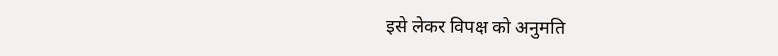इसे लेकर विपक्ष को अनुमति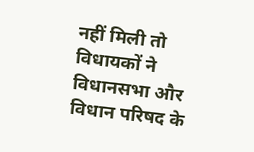नहीं मिली तो विधायकों ने विधानसभा और विधान परिषद के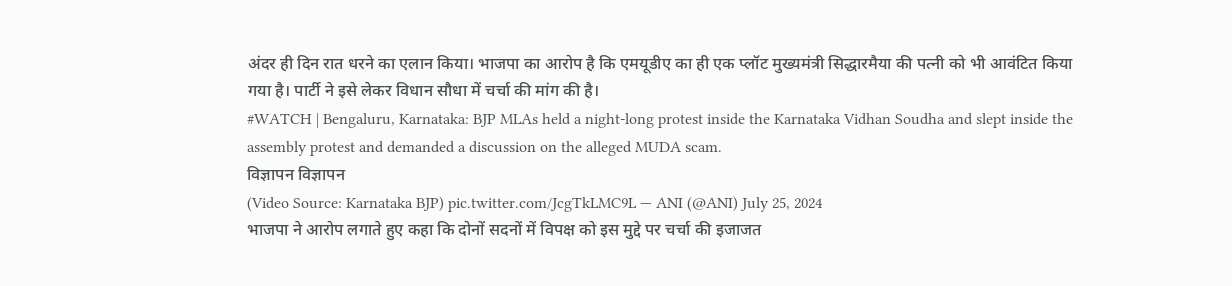अंदर ही दिन रात धरने का एलान किया। भाजपा का आरोप है कि एमयूडीए का ही एक प्लॉट मुख्यमंत्री सिद्धारमैया की पत्नी को भी आवंटित किया गया है। पार्टी ने इसे लेकर विधान सौधा में चर्चा की मांग की है।
#WATCH | Bengaluru, Karnataka: BJP MLAs held a night-long protest inside the Karnataka Vidhan Soudha and slept inside the assembly protest and demanded a discussion on the alleged MUDA scam.
विज्ञापन विज्ञापन
(Video Source: Karnataka BJP) pic.twitter.com/JcgTkLMC9L — ANI (@ANI) July 25, 2024
भाजपा ने आरोप लगाते हुए कहा कि दोनों सदनों में विपक्ष को इस मुद्दे पर चर्चा की इजाजत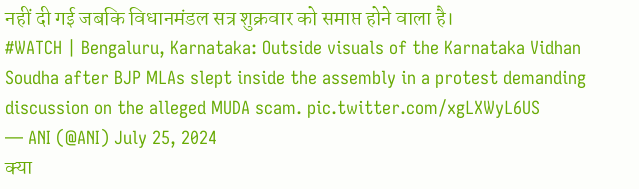नहीं दी गई जबकि विधानमंडल सत्र शुक्रवार को समाप्त होने वाला है।
#WATCH | Bengaluru, Karnataka: Outside visuals of the Karnataka Vidhan Soudha after BJP MLAs slept inside the assembly in a protest demanding discussion on the alleged MUDA scam. pic.twitter.com/xgLXWyL6US
— ANI (@ANI) July 25, 2024
क्या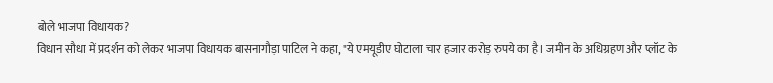बोले भाजपा विधायक?
विधान सौधा में प्रदर्शन को लेकर भाजपा विधायक बासनागौड़ा पाटिल ने कहा, "ये एमयूडीए घोटाला चार हजार करोड़ रुपये का है। जमीन के अधिग्रहण और प्लॉट के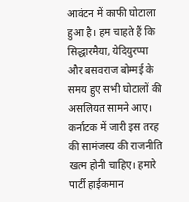आवंटन में काफी घोटाला हुआ है। हम चाहते हैं कि सिद्धारमैया, येदियुरप्पा और बसवराज बोम्मई के समय हुए सभी घोटालों की असलियत सामने आए। कर्नाटक में जारी इस तरह की सामंजस्य की राजनीति खत्म होनी चाहिए। हमारे पार्टी हाईकमान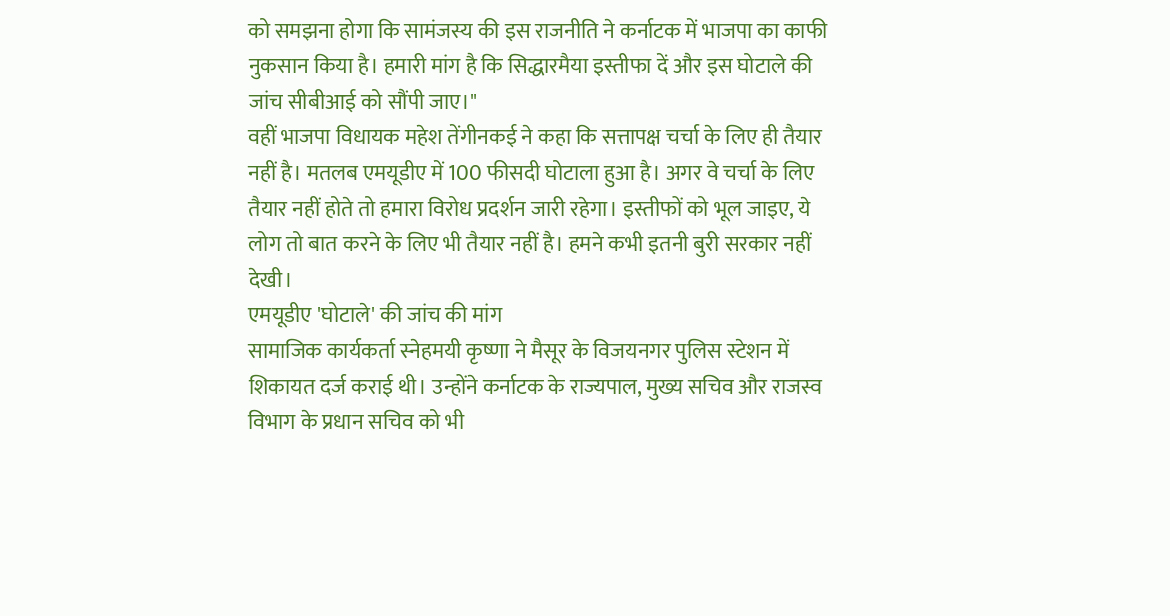को समझना होगा कि सामंजस्य की इस राजनीति ने कर्नाटक में भाजपा का काफी नुकसान किया है। हमारी मांग है कि सिद्धारमैया इस्तीफा दें और इस घोटाले की जांच सीबीआई को सौंपी जाए।"
वहीं भाजपा विधायक महेश तेंगीनकई ने कहा कि सत्तापक्ष चर्चा के लिए ही तैयार नहीं है। मतलब एमयूडीए में 100 फीसदी घोटाला हुआ है। अगर वे चर्चा के लिए तैयार नहीं होते तो हमारा विरोध प्रदर्शन जारी रहेगा। इस्तीफों को भूल जाइए, ये लोग तो बात करने के लिए भी तैयार नहीं है। हमने कभी इतनी बुरी सरकार नहीं देखी।
एमयूडीए 'घोटाले' की जांच की मांग
सामाजिक कार्यकर्ता स्नेहमयी कृष्णा ने मैसूर के विजयनगर पुलिस स्टेशन में शिकायत दर्ज कराई थी। उन्होंने कर्नाटक के राज्यपाल, मुख्य सचिव और राजस्व विभाग के प्रधान सचिव को भी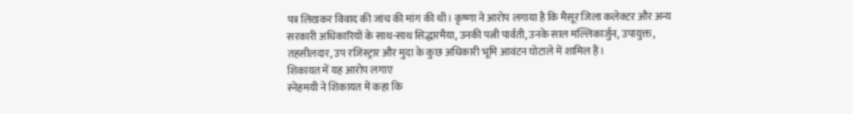पत्र लिखकर विवाद की जांच की मांग की थी। कृष्णा ने आरोप लगाया है कि मैसूर जिला कलेक्टर और अन्य सरकारी अधिकारियों के साथ-साथ सिद्धारमैया, उनकी पत्नी पार्वती, उनके साल मल्लिकार्जुन, उपायुक्त, तहसीलदार, उप रजिस्ट्रार और मुदा के कुछ अधिकारी भूमि आवंटन घोटाले में शामिल हैं।
शिकायत में यह आरोप लगाए
स्नेहमयी ने शिकायत में कहा कि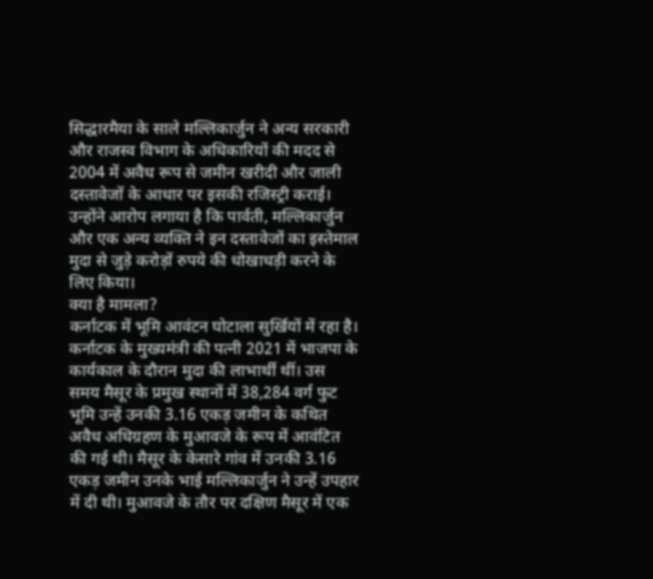सिद्धारमैया के साले मल्लिकार्जुन ने अन्य सरकारी और राजस्व विभाग के अधिकारियों की मदद से 2004 में अवैध रूप से जमीन खरीदी और जाली दस्तावेजों के आधार पर इसकी रजिस्ट्री कराई। उन्होंने आरोप लगाया है कि पार्वती, मल्लिकार्जुन और एक अन्य व्यक्ति ने इन दस्तावेजों का इस्तेमाल मुदा से जुड़े करोड़ों रुपये की धोखाधड़ी करने के लिए किया।
क्या है मामला?
कर्नाटक में भूमि आवंटन घोटाला सुर्खियों में रहा है। कर्नाटक के मुख्यमंत्री की पत्नी 2021 में भाजपा के कार्यकाल के दौरान मुदा की लाभार्थी थीं। उस समय मैसूर के प्रमुख स्थानों में 38,284 वर्ग फुट भूमि उन्हें उनकी 3.16 एकड़ जमीन के कथित अवैध अधिग्रहण के मुआवजे के रूप में आवंटित की गई थी। मैसूर के केसारे गांव में उनकी 3.16 एकड़ जमीन उनके भाई मल्लिकार्जुन ने उन्हें उपहार में दी थी। मुआवजे के तौर पर दक्षिण मैसूर में एक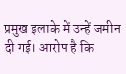प्रमुख इलाके में उन्हें जमीन दी गई। आरोप है कि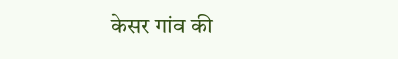केसर गांव की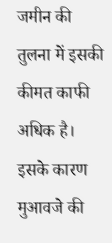जमीन की तुलना में इसकी कीमत काफी अधिक है। इसके कारण मुआवजे की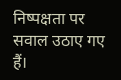निष्पक्षता पर सवाल उठाए गए हैं।